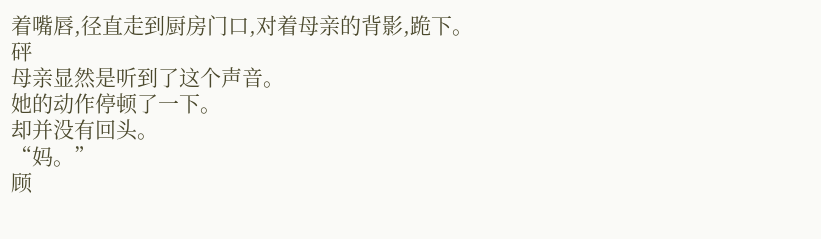着嘴唇,径直走到厨房门口,对着母亲的背影,跪下。
砰
母亲显然是听到了这个声音。
她的动作停顿了一下。
却并没有回头。
“妈。”
顾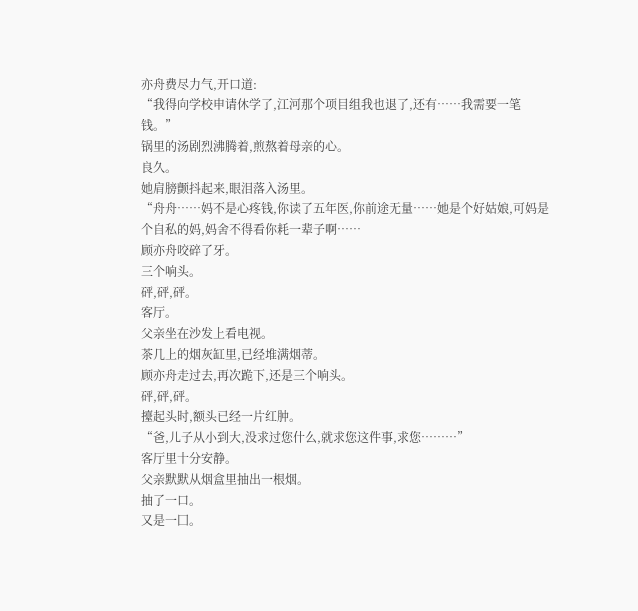亦舟费尽力气,开口道:
“我得向学校申请休学了,江河那个项目组我也退了,还有……我需要一笔钱。”
锅里的汤剧烈沸腾着,煎熬着母亲的心。
良久。
她肩膀颤抖起来,眼泪落入汤里。
“舟舟……妈不是心疼钱,你读了五年医,你前途无量……她是个好姑娘,可妈是个自私的妈,妈舍不得看你耗一辈子啊……
顾亦舟咬碎了牙。
三个响头。
砰,砰,砰。
客厅。
父亲坐在沙发上看电视。
茶几上的烟灰缸里,已经堆满烟蒂。
顾亦舟走过去,再次跪下,还是三个响头。
砰,砰,砰。
擡起头时,额头已经一片红肿。
“爸,儿子从小到大,没求过您什么,就求您这件事,求您………”
客厅里十分安静。
父亲默默从烟盒里抽出一根烟。
抽了一口。
又是一囗。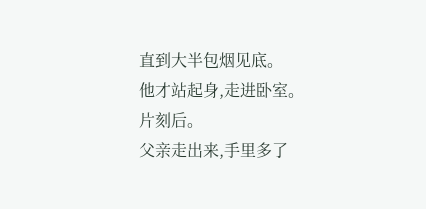直到大半包烟见底。
他才站起身,走进卧室。
片刻后。
父亲走出来,手里多了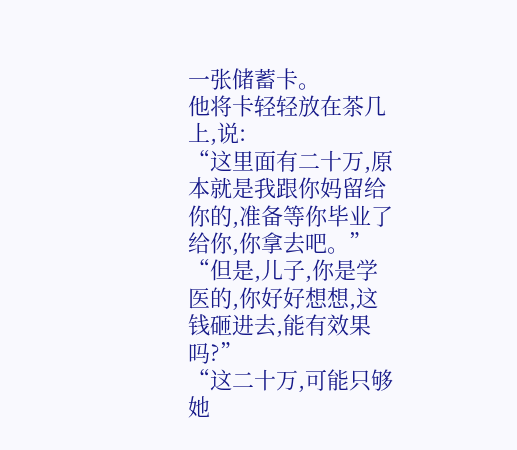一张储蓄卡。
他将卡轻轻放在茶几上,说:
“这里面有二十万,原本就是我跟你妈留给你的,准备等你毕业了给你,你拿去吧。”
“但是,儿子,你是学医的,你好好想想,这钱砸进去,能有效果吗?”
“这二十万,可能只够她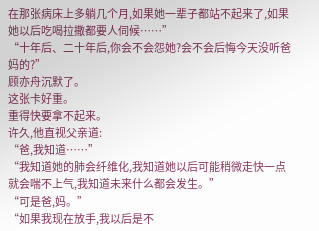在那张病床上多躺几个月,如果她一辈子都站不起来了,如果她以后吃喝拉撒都要人伺候……”
“十年后、二十年后,你会不会怨她?会不会后悔今天没听爸妈的?”
顾亦舟沉默了。
这张卡好重。
重得快要拿不起来。
许久,他直视父亲道:
“爸,我知道……”
“我知道她的肺会纤维化,我知道她以后可能稍微走快一点就会喘不上气,我知道未来什么都会发生。”
“可是爸,妈。”
“如果我现在放手,我以后是不